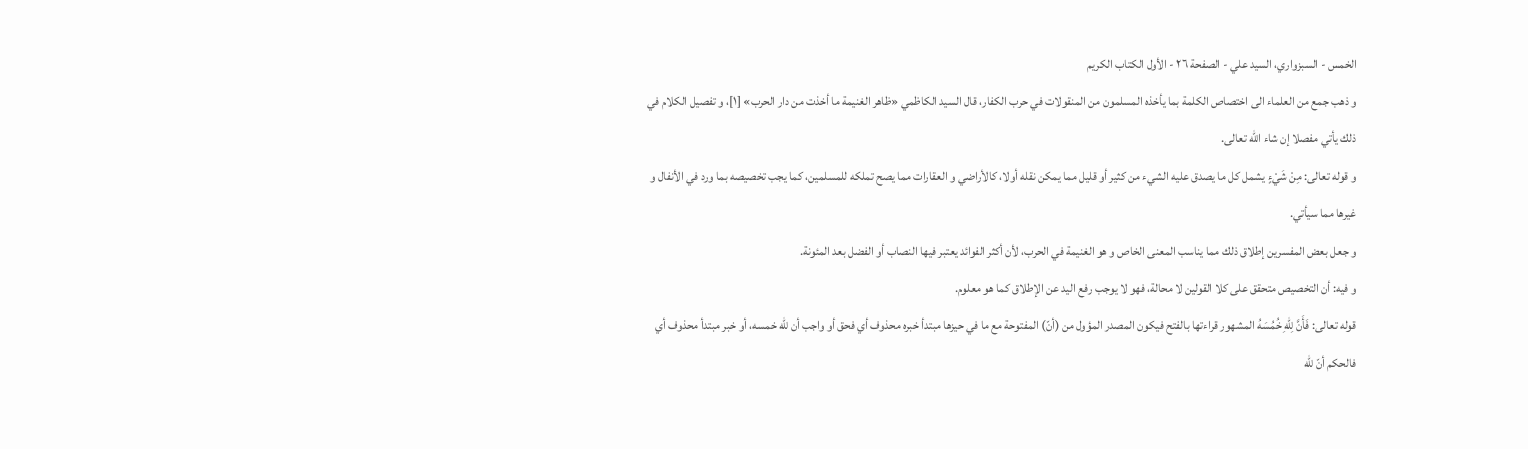الخمس - السبزواري، السيد علي - الصفحة ٢٦ - الأول الكتاب الكريم
و ذهب جمع من العلماء الى اختصاص الكلمة بما يأخذه المسلمون من المنقولات في حرب الكفار، قال السيد الكاظمي «ظاهر الغنيمة ما أخذت من دار الحرب» [١]، و تفصيل الكلام في ذلك يأتي مفصلا إن شاء اللّه تعالى.
و قوله تعالى: مِنْ شَيْءٍ يشمل كل ما يصدق عليه الشيء من كثير أو قليل مما يمكن نقله أولا، كالأراضي و العقارات مما يصح تملكه للمسلمين، كما يجب تخصيصه بما ورد في الأنفال و غيرها مما سيأتي.
و جعل بعض المفسرين إطلاق ذلك مما يناسب المعنى الخاص و هو الغنيمة في الحرب، لأن أكثر الفوائد يعتبر فيها النصاب أو الفضل بعد المئونة.
و فيه: أن التخصيص متحقق على كلا القولين لا محالة، فهو لا يوجب رفع اليد عن الإطلاق كما هو معلوم.
قوله تعالى: فَأَنَّ لِلّٰهِ خُمُسَهُ المشهور قراءتها بالفتح فيكون المصدر المؤول من (أنّ) المفتوحة مع ما في حيزها مبتدأ خبره محذوف أي فحق أو واجب أن للّه خمسه، أو خبر مبتدأ محذوف أي فالحكم أنّ للّه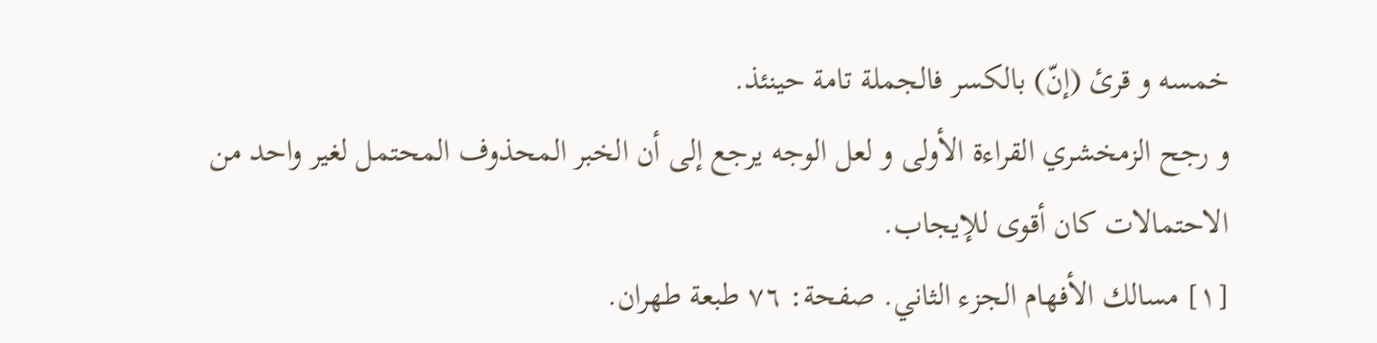خمسه و قرئ (إنّ) بالكسر فالجملة تامة حينئذ.
و رجح الزمخشري القراءة الأولى و لعل الوجه يرجع إلى أن الخبر المحذوف المحتمل لغير واحد من الاحتمالات كان أقوى للإيجاب.
[١] مسالك الأفهام الجزء الثاني. صفحة: ٧٦ طبعة طهران.